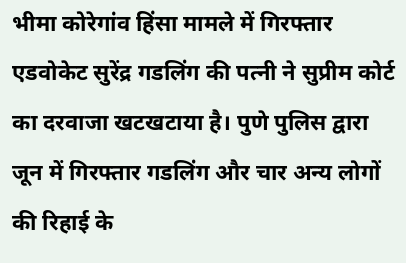भीमा कोरेगांव हिंसा मामले में गिरफ्तार एडवोकेट सुरेंद्र गडलिंग की पत्नी ने सुप्रीम कोर्ट का दरवाजा खटखटाया है। पुणे पुलिस द्वारा जून में गिरफ्तार गडलिंग और चार अन्य लोगों की रिहाई के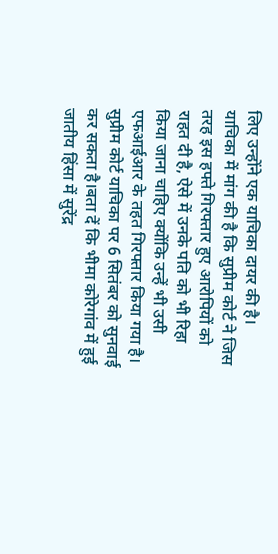लिए उन्होंने एक याचिका दायर की है।
याचिका में मांग की है कि सुप्रीम कोर्ट ने जिस तरह इस हफ्ते गिरफ्तार हुए आरोपियों को राहत दी है, ऐसे में उनके पति को भी रिहा किया जाना चाहिए क्योंकि उन्हें भी उसी एफआईआर के तहत गिरफ्तार किया गया है। सुप्रीम कोर्ट याचिका पर 6 सितंबर को सुनवाई कर सकता है।बता दें कि भीमा कोरेगांव में हुई जातीय हिंसा में सुरेंद्र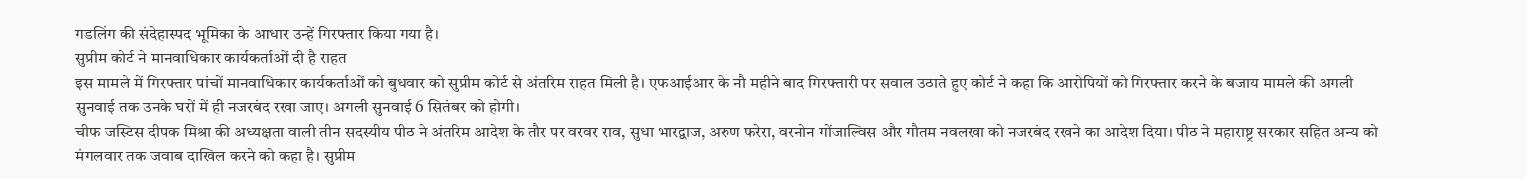गडलिंग की संदेहास्पद भूमिका के आधार उन्हें गिरफ्तार किया गया है।
सुप्रीम कोर्ट ने मानवाधिकार कार्यकर्ताओं दी है राहत
इस मामले में गिरफ्तार पांचों मानवाधिकार कार्यकर्ताओं को बुधवार को सुप्रीम कोर्ट से अंतरिम राहत मिली है। एफआईआर के नौ महीने बाद गिरफ्तारी पर सवाल उठाते हुए कोर्ट ने कहा कि आरोपियों को गिरफ्तार करने के बजाय मामले की अगली सुनवाई तक उनके घरों में ही नजरबंद रखा जाए। अगली सुनवाई 6 सितंबर को होगी।
चीफ जस्टिस दीपक मिश्रा की अध्यक्षता वाली तीन सदस्यीय पीठ ने अंतरिम आदेश के तौर पर वरवर राव, सुधा भारद्वाज, अरुण फरेरा, वरनोन गोंजाल्विस और गौतम नवलखा को नजरबंद रखने का आदेश दिया। पीठ ने महाराष्ट्र सरकार सहित अन्य को मंगलवार तक जवाब दाखिल करने को कहा है। सुप्रीम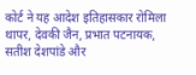कोर्ट ने यह आदेश इतिहासकार रोमिला थापर, देवकी जैन, प्रभात पटनायक, सतीश देशपांडे और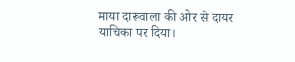माया दारूवाला की ओर से दायर याचिका पर दिया।